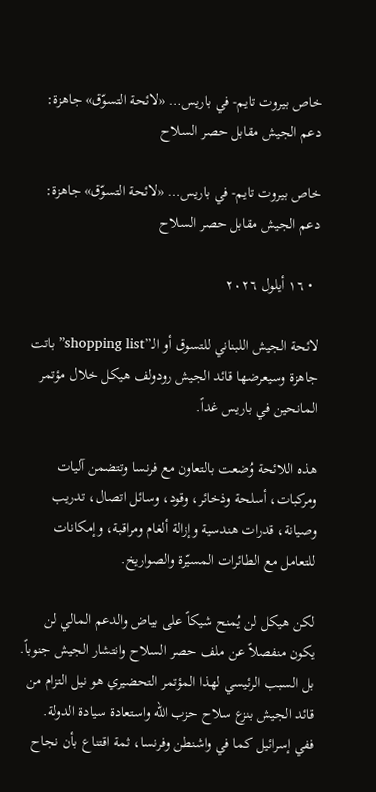خاص بيروت تايم- في باريس… «لائحة التسوّق» جاهزة: دعم الجيش مقابل حصر السلاح

خاص بيروت تايم- في باريس… «لائحة التسوّق» جاهزة: دعم الجيش مقابل حصر السلاح

  • ١٦ أيلول ٢٠٢٦

لائحة الجيش اللبناني للتسوق أو الـ”shopping list” باتت جاهزة وسيعرضها قائد الجيش رودولف هيكل خلال مؤتمر المانحين في باريس غداً.

هذه اللائحة وُضعت بالتعاون مع فرنسا وتتضمن آليات ومركبات، أسلحة وذخائر، وقود، وسائل اتصال، تدريب وصيانة، قدرات هندسية وإزالة ألغام ومراقبة، وإمكانات للتعامل مع الطائرات المسيّرة والصواريخ.

لكن هيكل لن يُمنح شيكاً على بياض والدعم المالي لن يكون منفصلاً عن ملف حصر السلاح وانتشار الجيش جنوباً. بل السبب الرئيسي لهذا المؤتمر التحضيري هو نيل التزام من قائد الجيش بنزع سلاح حزب الله واستعادة سيادة الدولة.
ففي إسرائيل كما في واشنطن وفرنسا، ثمة اقتناع بأن نجاح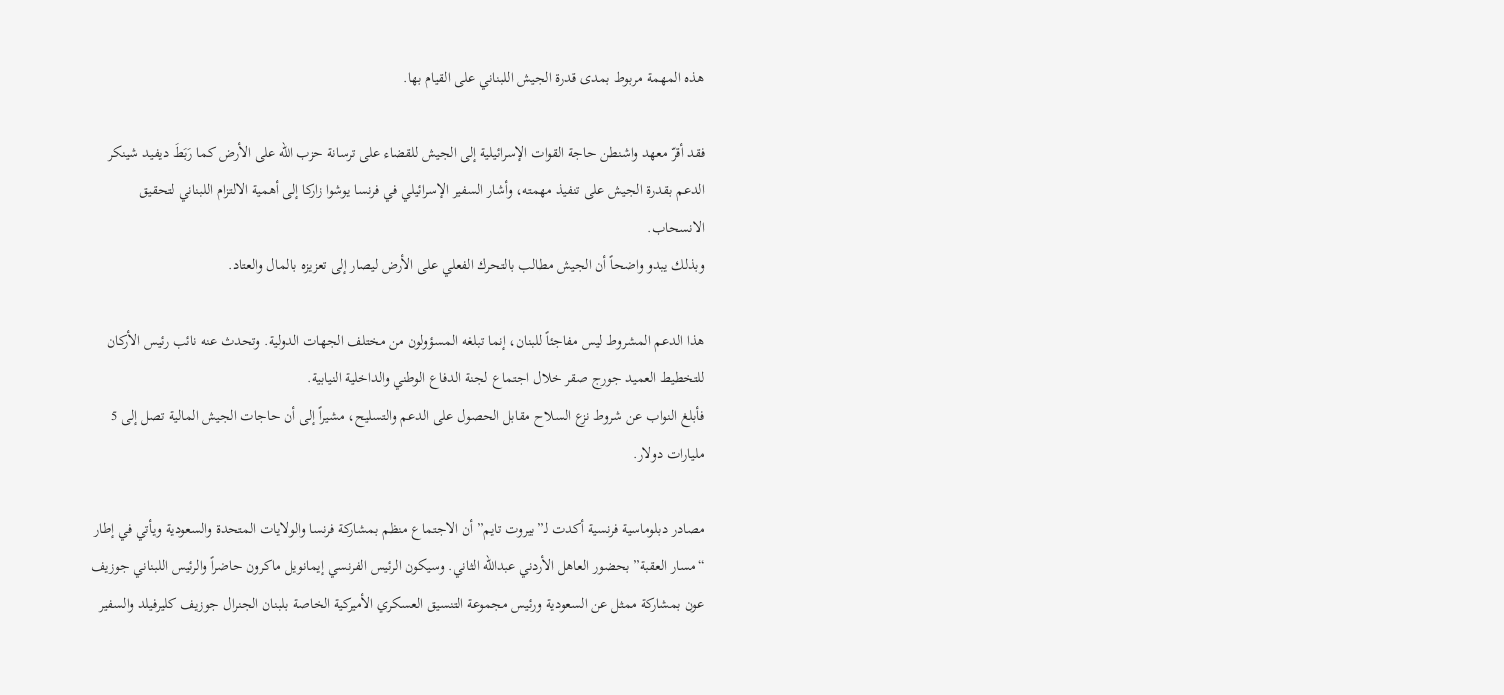هذه المهمة مربوط بمدى قدرة الجيش اللبناني على القيام بها.

فقد أقرّ معهد واشنطن حاجة القوات الإسرائيلية إلى الجيش للقضاء على ترسانة حزب الله على الأرض كما رَبَطَ ديفيد شينكر الدعم بقدرة الجيش على تنفيذ مهمته، وأشار السفير الإسرائيلي في فرنسا يوشوا زاركا إلى أهمية الالتزام اللبناني لتحقيق الانسحاب.
وبذلك يبدو واضحاً أن الجيش مطالب بالتحرك الفعلي على الأرض ليصار إلى تعزيزه بالمال والعتاد.

هذا الدعم المشروط ليس مفاجئاً للبنان، إنما تبلغه المسؤولون من مختلف الجهات الدولية. وتحدث عنه نائب رئيس الأركان للتخطيط العميد جورج صقر خلال اجتماع لجنة الدفاع الوطني والداخلية النيابية.
فأبلغ النواب عن شروط نزع السلاح مقابل الحصول على الدعم والتسليح، مشيراً إلى أن حاجات الجيش المالية تصل إلى 5 مليارات دولار.

مصادر دبلوماسية فرنسية أكدت لـ”بيروت تايم” أن الاجتماع منظم بمشاركة فرنسا والولايات المتحدة والسعودية ويأتي في إطار “مسار العقبة” بحضور العاهل الأردني عبدالله الثاني. وسيكون الرئيس الفرنسي إيمانويل ماكرون حاضراً والرئيس اللبناني جوزيف عون بمشاركة ممثل عن السعودية ورئيس مجموعة التنسيق العسكري الأميركية الخاصة بلبنان الجنرال جوزيف كليرفيلد والسفير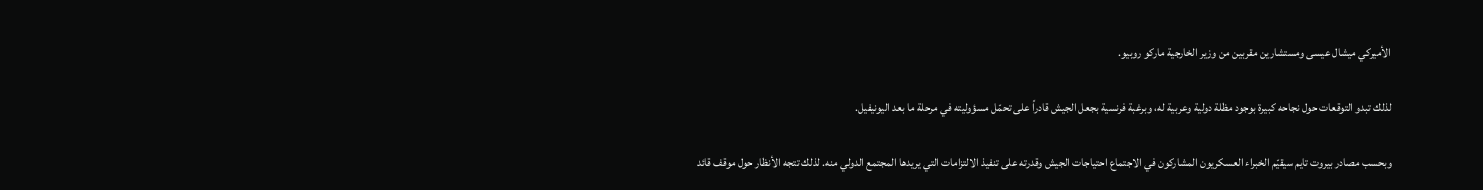الأميركي ميشال عيسى ومستشارين مقربين من وزير الخارجية ماركو روبيو.

لذلك تبدو التوقعات حول نجاحه كبيرة بوجود مظلة دولية وعربية له، وبرغبة فرنسية بجعل الجيش قادراً على تحمّل مسؤوليته في مرحلة ما بعد اليونيفيل.

وبحسب مصادر بيروت تايم سيقيّم الخبراء العسكريون المشاركون في الاجتماع احتياجات الجيش وقدرته على تنفيذ الالتزامات التي يريدها المجتمع الدولي منه. لذلك تتجه الأنظار حول موقف قائد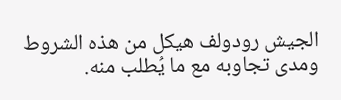الجيش رودولف هيكل من هذه الشروط ومدى تجاوبه مع ما يُطلب منه.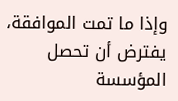وإذا ما تمت الموافقة، يفترض أن تحصل المؤسسة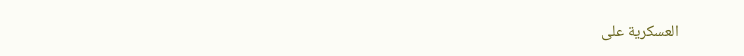العسكرية على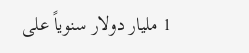1 مليار دولار سنوياً على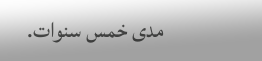مدى خمس سنوات.